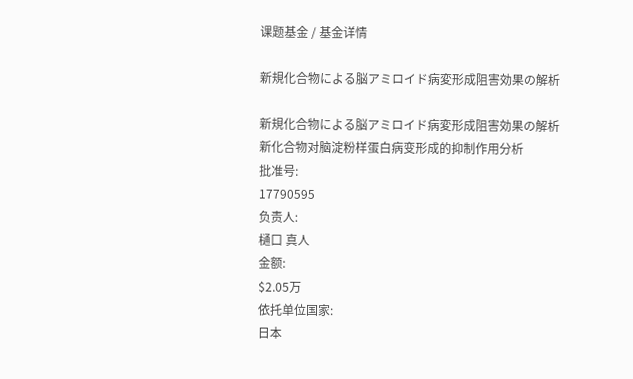课题基金 / 基金详情

新規化合物による脳アミロイド病変形成阻害効果の解析

新規化合物による脳アミロイド病変形成阻害効果の解析
新化合物对脑淀粉样蛋白病变形成的抑制作用分析
批准号:
17790595
负责人:
樋口 真人
金额:
$2.05万
依托单位国家:
日本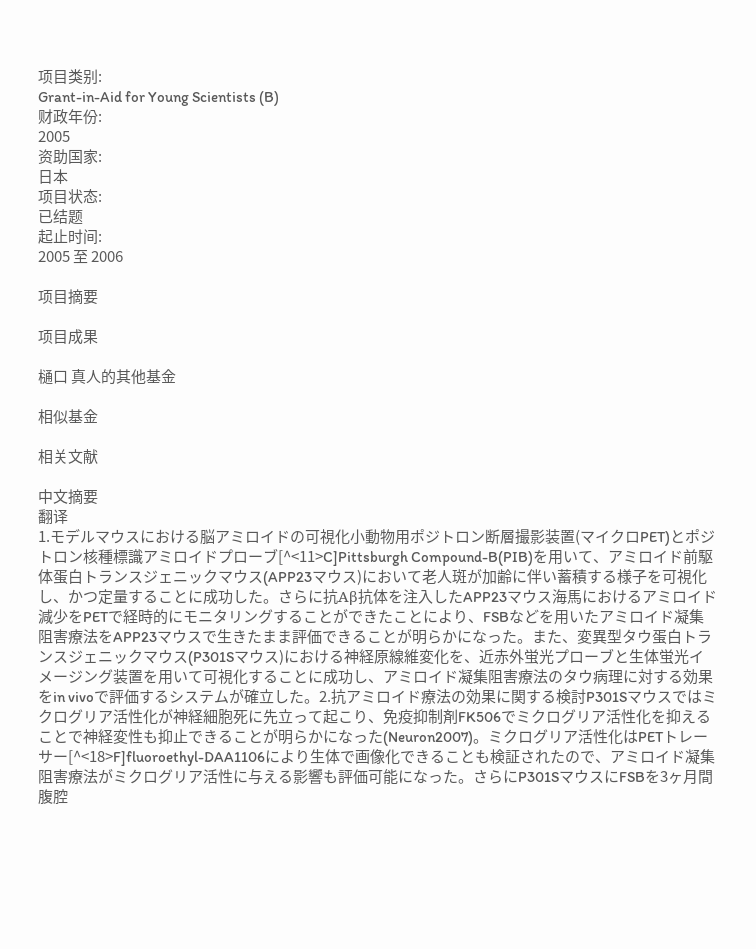项目类别:
Grant-in-Aid for Young Scientists (B)
财政年份:
2005
资助国家:
日本
项目状态:
已结题
起止时间:
2005 至 2006

项目摘要

项目成果

樋口 真人的其他基金

相似基金

相关文献

中文摘要
翻译
1.モデルマウスにおける脳アミロイドの可視化小動物用ポジトロン断層撮影装置(マイクロPET)とポジトロン核種標識アミロイドプローブ[^<11>C]Pittsburgh Compound-B(PIB)を用いて、アミロイド前駆体蛋白トランスジェニックマウス(APP23マウス)において老人斑が加齢に伴い蓄積する様子を可視化し、かつ定量することに成功した。さらに抗Aβ抗体を注入したAPP23マウス海馬におけるアミロイド減少をPETで経時的にモニタリングすることができたことにより、FSBなどを用いたアミロイド凝集阻害療法をAPP23マウスで生きたまま評価できることが明らかになった。また、変異型タウ蛋白トランスジェニックマウス(P301Sマウス)における神経原線維変化を、近赤外蛍光プローブと生体蛍光イメージング装置を用いて可視化することに成功し、アミロイド凝集阻害療法のタウ病理に対する効果をin vivoで評価するシステムが確立した。2.抗アミロイド療法の効果に関する検討P301Sマウスではミクログリア活性化が神経細胞死に先立って起こり、免疫抑制剤FK506でミクログリア活性化を抑えることで神経変性も抑止できることが明らかになった(Neuron2007)。ミクログリア活性化はPETトレーサー[^<18>F]fluoroethyl-DAA1106により生体で画像化できることも検証されたので、アミロイド凝集阻害療法がミクログリア活性に与える影響も評価可能になった。さらにP301SマウスにFSBを3ヶ月間腹腔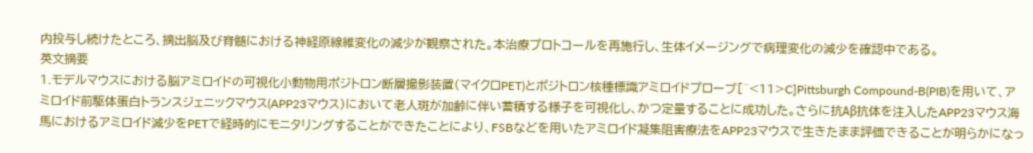内投与し続けたところ、摘出脳及び脊髄における神経原線維変化の減少が観察された。本治療プロトコールを再施行し、生体イメージングで病理変化の減少を確認中である。
英文摘要
1.モデルマウスにおける脳アミロイドの可視化小動物用ポジトロン断層撮影装置(マイクロPET)とポジトロン核種標識アミロイドプローブ[^<11>C]Pittsburgh Compound-B(PIB)を用いて、アミロイド前駆体蛋白トランスジェニックマウス(APP23マウス)において老人斑が加齢に伴い蓄積する様子を可視化し、かつ定量することに成功した。さらに抗Aβ抗体を注入したAPP23マウス海馬におけるアミロイド減少をPETで経時的にモニタリングすることができたことにより、FSBなどを用いたアミロイド凝集阻害療法をAPP23マウスで生きたまま評価できることが明らかになっ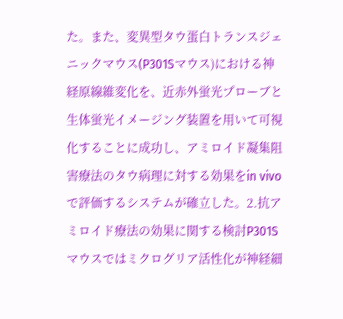た。また、変異型タウ蛋白トランスジェニックマウス(P301Sマウス)における神経原線維変化を、近赤外蛍光プローブと生体蛍光イメージング装置を用いて可視化することに成功し、アミロイド凝集阻害療法のタウ病理に対する効果をin vivoで評価するシステムが確立した。2.抗アミロイド療法の効果に関する検討P301Sマウスではミクログリア活性化が神経細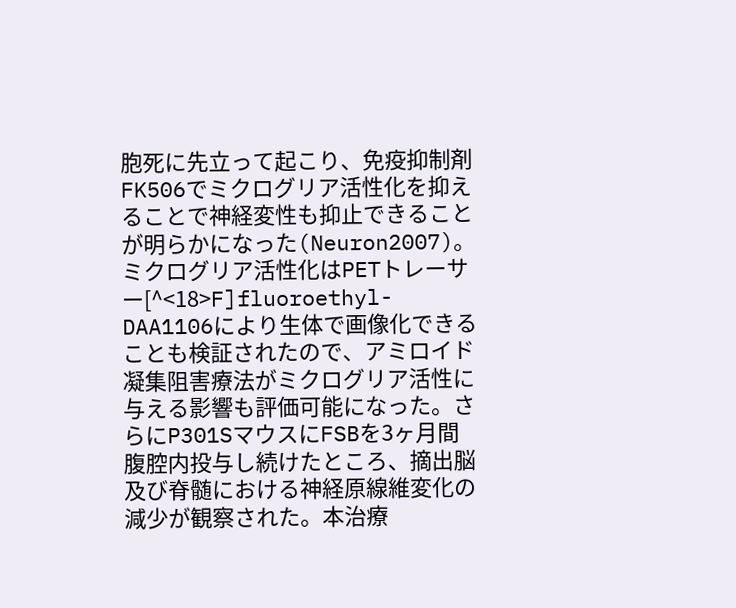胞死に先立って起こり、免疫抑制剤FK506でミクログリア活性化を抑えることで神経変性も抑止できることが明らかになった(Neuron2007)。ミクログリア活性化はPETトレーサー[^<18>F]fluoroethyl-DAA1106により生体で画像化できることも検証されたので、アミロイド凝集阻害療法がミクログリア活性に与える影響も評価可能になった。さらにP301SマウスにFSBを3ヶ月間腹腔内投与し続けたところ、摘出脳及び脊髄における神経原線維変化の減少が観察された。本治療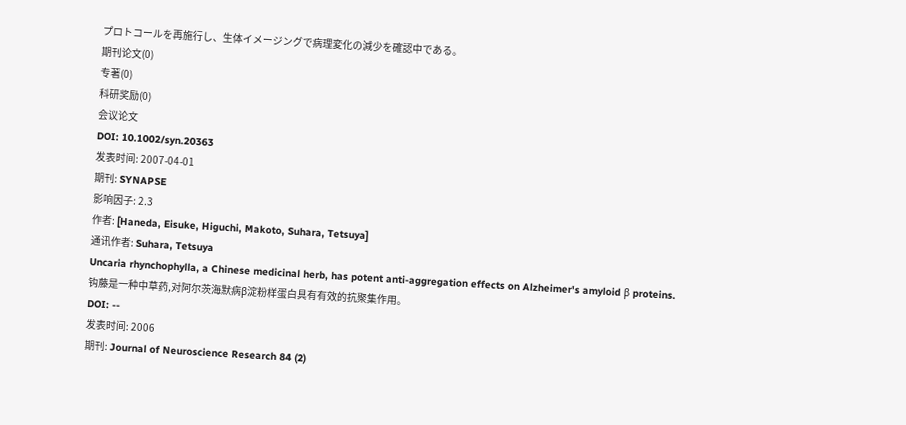プロトコールを再施行し、生体イメージングで病理変化の減少を確認中である。
期刊论文(0)
专著(0)
科研奖励(0)
会议论文
DOI: 10.1002/syn.20363
发表时间: 2007-04-01
期刊: SYNAPSE
影响因子: 2.3
作者: [Haneda, Eisuke, Higuchi, Makoto, Suhara, Tetsuya]
通讯作者: Suhara, Tetsuya
Uncaria rhynchophylla, a Chinese medicinal herb, has potent anti-aggregation effects on Alzheimer's amyloid β proteins.
钩藤是一种中草药,对阿尔茨海默病β淀粉样蛋白具有有效的抗聚集作用。
DOI: --
发表时间: 2006
期刊: Journal of Neuroscience Research 84 (2)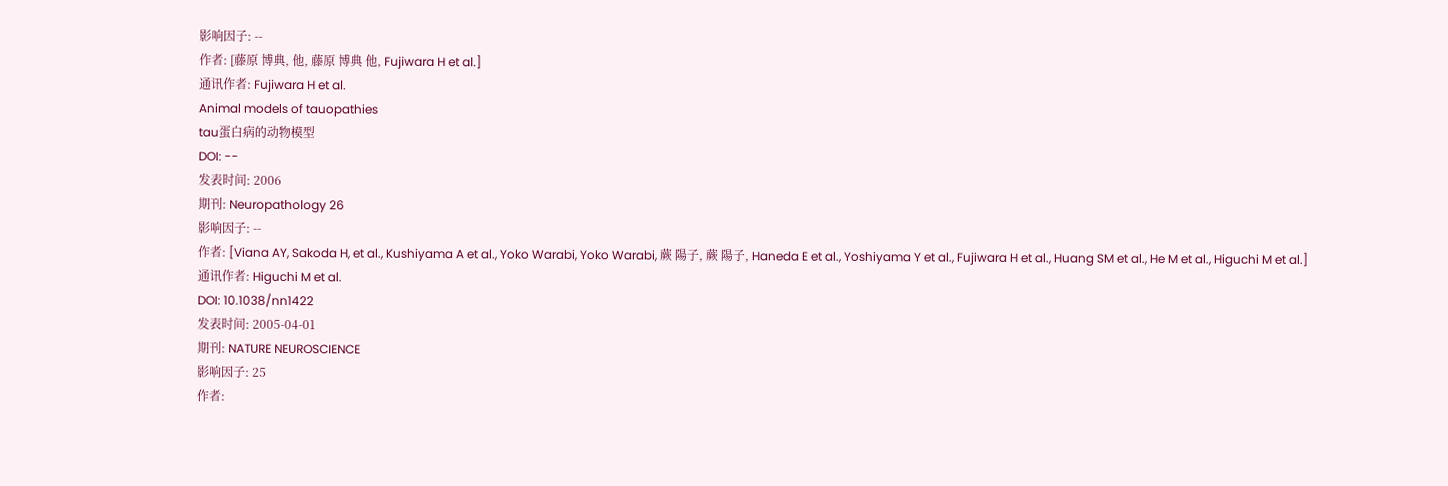影响因子: --
作者: [藤原 博典, 他, 藤原 博典 他, Fujiwara H et al.]
通讯作者: Fujiwara H et al.
Animal models of tauopathies
tau蛋白病的动物模型
DOI: --
发表时间: 2006
期刊: Neuropathology 26
影响因子: --
作者: [Viana AY, Sakoda H, et al., Kushiyama A et al., Yoko Warabi, Yoko Warabi, 蕨 陽子, 蕨 陽子, Haneda E et al., Yoshiyama Y et al., Fujiwara H et al., Huang SM et al., He M et al., Higuchi M et al.]
通讯作者: Higuchi M et al.
DOI: 10.1038/nn1422
发表时间: 2005-04-01
期刊: NATURE NEUROSCIENCE
影响因子: 25
作者: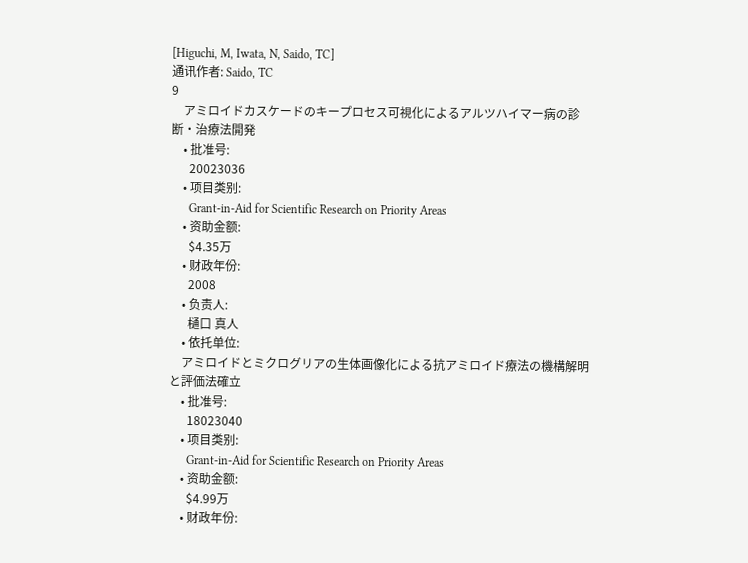[Higuchi, M, Iwata, N, Saido, TC]
通讯作者: Saido, TC
9
    アミロイドカスケードのキープロセス可視化によるアルツハイマー病の診断・治療法開発
    • 批准号:
      20023036
    • 项目类别:
      Grant-in-Aid for Scientific Research on Priority Areas
    • 资助金额:
      $4.35万
    • 财政年份:
      2008
    • 负责人:
      樋口 真人
    • 依托单位:
    アミロイドとミクログリアの生体画像化による抗アミロイド療法の機構解明と評価法確立
    • 批准号:
      18023040
    • 项目类别:
      Grant-in-Aid for Scientific Research on Priority Areas
    • 资助金额:
      $4.99万
    • 财政年份: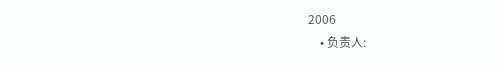2006
    • 负责人: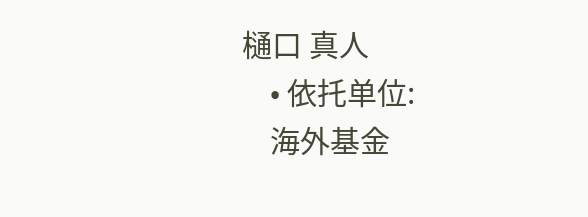樋口 真人
    • 依托单位:
    海外基金